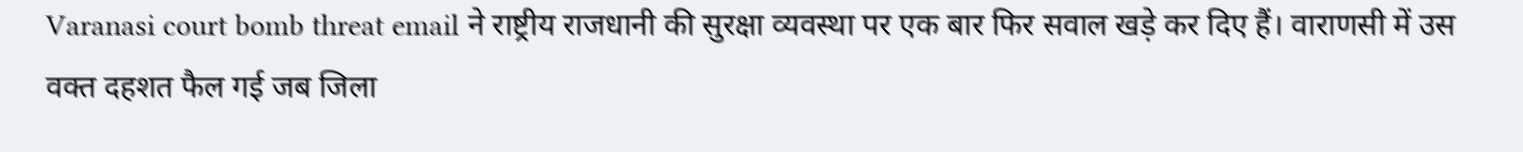Varanasi court bomb threat email ने राष्ट्रीय राजधानी की सुरक्षा व्यवस्था पर एक बार फिर सवाल खड़े कर दिए हैं। वाराणसी में उस वक्त दहशत फैल गई जब जिला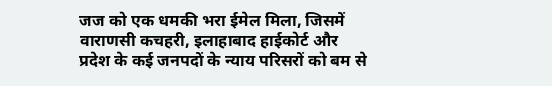जज को एक धमकी भरा ईमेल मिला, जिसमें वाराणसी कचहरी, इलाहाबाद हाईकोर्ट और प्रदेश के कई जनपदों के न्याय परिसरों को बम से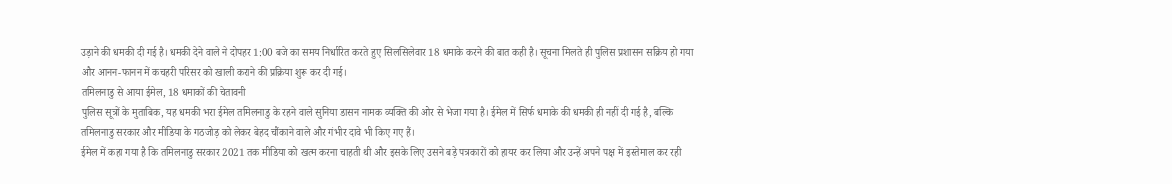उड़ाने की धमकी दी गई है। धमकी देने वाले ने दोपहर 1:00 बजे का समय निर्धारित करते हुए सिलसिलेवार 18 धमाके करने की बात कही है। सूचना मिलते ही पुलिस प्रशासन सक्रिय हो गया और आनन-फानन में कचहरी परिसर को खाली कराने की प्रक्रिया शुरू कर दी गई।
तमिलनाडु से आया ईमेल, 18 धमाकों की चेतावनी
पुलिस सूत्रों के मुताबिक, यह धमकी भरा ईमेल तमिलनाडु के रहने वाले सुनिया डासन नामक व्यक्ति की ओर से भेजा गया है। ईमेल में सिर्फ धमाके की धमकी ही नहीं दी गई है, बल्कि तमिलनाडु सरकार और मीडिया के गठजोड़ को लेकर बेहद चौंकाने वाले और गंभीर दावे भी किए गए हैं।
ईमेल में कहा गया है कि तमिलनाडु सरकार 2021 तक मीडिया को खत्म करना चाहती थी और इसके लिए उसने बड़े पत्रकारों को हायर कर लिया और उन्हें अपने पक्ष में इस्तेमाल कर रही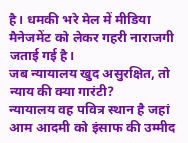है। धमकी भरे मेल में मीडिया मैनेजमेंट को लेकर गहरी नाराजगी जताई गई है।
जब न्यायालय खुद असुरक्षित, तो न्याय की क्या गारंटी?
न्यायालय वह पवित्र स्थान है जहां आम आदमी को इंसाफ की उम्मीद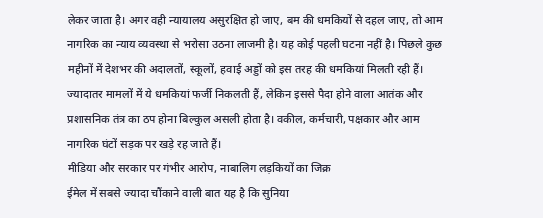लेकर जाता है। अगर वही न्यायालय असुरक्षित हो जाए, बम की धमकियों से दहल जाए, तो आम नागरिक का न्याय व्यवस्था से भरोसा उठना लाजमी है। यह कोई पहली घटना नहीं है। पिछले कुछ महीनों में देशभर की अदालतों, स्कूलों, हवाई अड्डों को इस तरह की धमकियां मिलती रही हैं। ज्यादातर मामलों में ये धमकियां फर्जी निकलती हैं, लेकिन इससे पैदा होने वाला आतंक और प्रशासनिक तंत्र का ठप होना बिल्कुल असली होता है। वकील, कर्मचारी, पक्षकार और आम नागरिक घंटों सड़क पर खड़े रह जाते हैं।
मीडिया और सरकार पर गंभीर आरोप, नाबालिग लड़कियों का जिक्र
ईमेल में सबसे ज्यादा चौंकाने वाली बात यह है कि सुनिया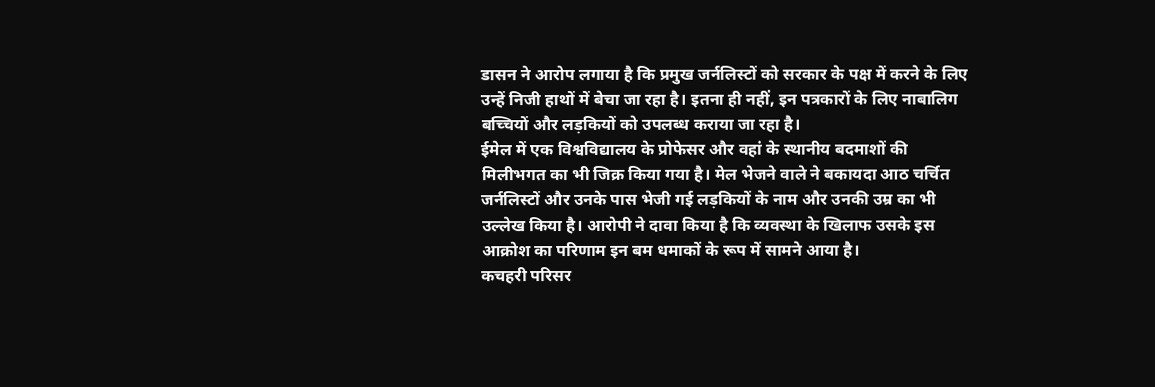डासन ने आरोप लगाया है कि प्रमुख जर्नलिस्टों को सरकार के पक्ष में करने के लिए उन्हें निजी हाथों में बेचा जा रहा है। इतना ही नहीं, इन पत्रकारों के लिए नाबालिग बच्चियों और लड़कियों को उपलब्ध कराया जा रहा है।
ईमेल में एक विश्वविद्यालय के प्रोफेसर और वहां के स्थानीय बदमाशों की मिलीभगत का भी जिक्र किया गया है। मेल भेजने वाले ने बकायदा आठ चर्चित जर्नलिस्टों और उनके पास भेजी गई लड़कियों के नाम और उनकी उम्र का भी उल्लेख किया है। आरोपी ने दावा किया है कि व्यवस्था के खिलाफ उसके इस आक्रोश का परिणाम इन बम धमाकों के रूप में सामने आया है।
कचहरी परिसर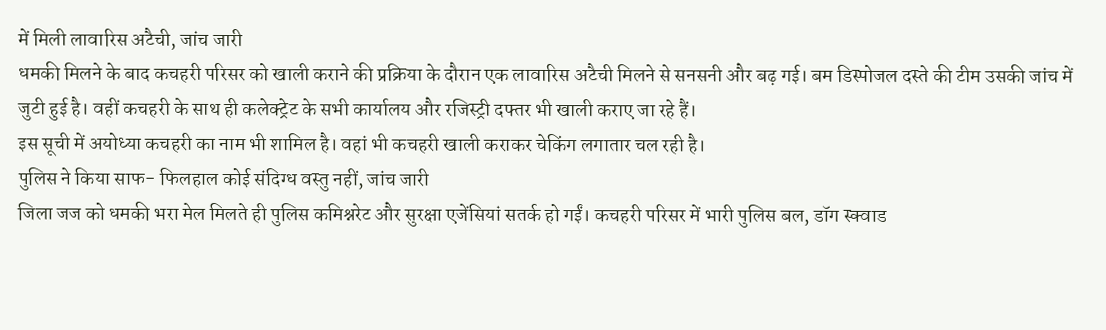में मिली लावारिस अटैची, जांच जारी
धमकी मिलने के बाद कचहरी परिसर को खाली कराने की प्रक्रिया के दौरान एक लावारिस अटैची मिलने से सनसनी और बढ़ गई। बम डिस्पोजल दस्ते की टीम उसकी जांच में जुटी हुई है। वहीं कचहरी के साथ ही कलेक्ट्रेट के सभी कार्यालय और रजिस्ट्री दफ्तर भी खाली कराए जा रहे हैं।
इस सूची में अयोध्या कचहरी का नाम भी शामिल है। वहां भी कचहरी खाली कराकर चेकिंग लगातार चल रही है।
पुलिस ने किया साफ- फिलहाल कोई संदिग्ध वस्तु नहीं, जांच जारी
जिला जज को धमकी भरा मेल मिलते ही पुलिस कमिश्नरेट और सुरक्षा एजेंसियां सतर्क हो गईं। कचहरी परिसर में भारी पुलिस बल, डॉग स्क्वाड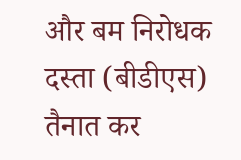और बम निरोधक दस्ता (बीडीएस) तैनात कर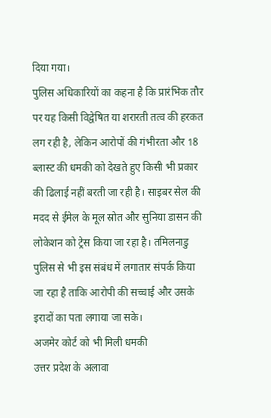दिया गया।
पुलिस अधिकारियों का कहना है कि प्रारंभिक तौर पर यह किसी विद्वेषित या शरारती तत्व की हरकत लग रही है, लेकिन आरोपों की गंभीरता और 18 ब्लास्ट की धमकी को देखते हुए किसी भी प्रकार की ढिलाई नहीं बरती जा रही है। साइबर सेल की मदद से ईमेल के मूल स्रोत और सुनिया डासन की लोकेशन को ट्रेस किया जा रहा है। तमिलनाडु पुलिस से भी इस संबंध में लगातार संपर्क किया जा रहा है ताकि आरोपी की सच्चाई और उसके इरादों का पता लगाया जा सके।
अजमेर कोर्ट को भी मिली धमकी
उत्तर प्रदेश के अलावा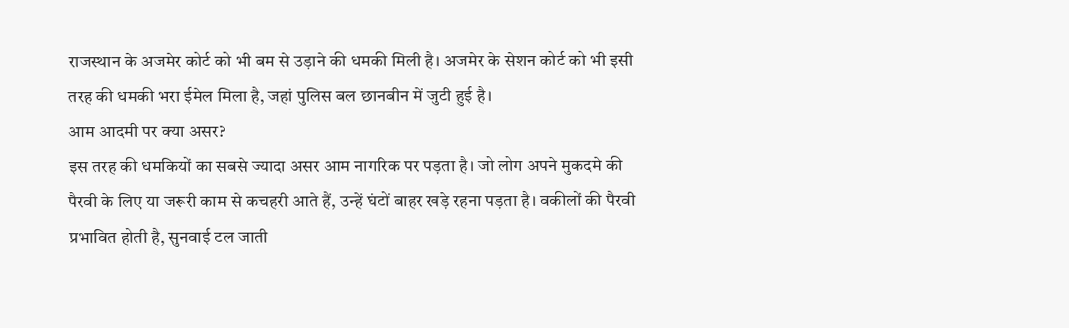राजस्थान के अजमेर कोर्ट को भी बम से उड़ाने की धमकी मिली है। अजमेर के सेशन कोर्ट को भी इसी तरह की धमकी भरा ईमेल मिला है, जहां पुलिस बल छानबीन में जुटी हुई है।
आम आदमी पर क्या असर?
इस तरह की धमकियों का सबसे ज्यादा असर आम नागरिक पर पड़ता है। जो लोग अपने मुकदमे की पैरवी के लिए या जरूरी काम से कचहरी आते हैं, उन्हें घंटों बाहर खड़े रहना पड़ता है। वकीलों की पैरवी प्रभावित होती है, सुनवाई टल जाती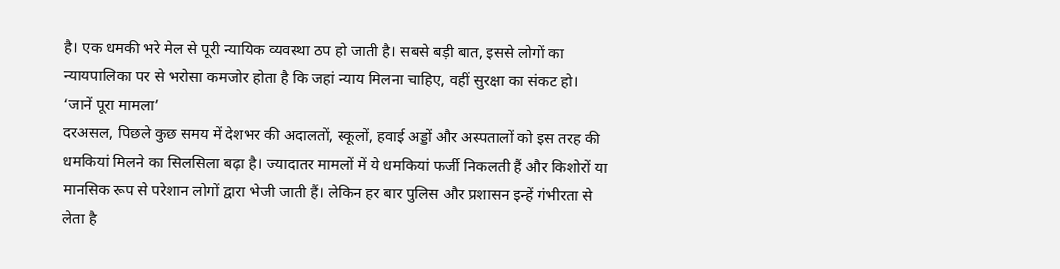है। एक धमकी भरे मेल से पूरी न्यायिक व्यवस्था ठप हो जाती है। सबसे बड़ी बात, इससे लोगों का न्यायपालिका पर से भरोसा कमजोर होता है कि जहां न्याय मिलना चाहिए, वहीं सुरक्षा का संकट हो।
‘जानें पूरा मामला’
दरअसल, पिछले कुछ समय में देशभर की अदालतों, स्कूलों, हवाई अड्डों और अस्पतालों को इस तरह की धमकियां मिलने का सिलसिला बढ़ा है। ज्यादातर मामलों में ये धमकियां फर्जी निकलती हैं और किशोरों या मानसिक रूप से परेशान लोगों द्वारा भेजी जाती हैं। लेकिन हर बार पुलिस और प्रशासन इन्हें गंभीरता से लेता है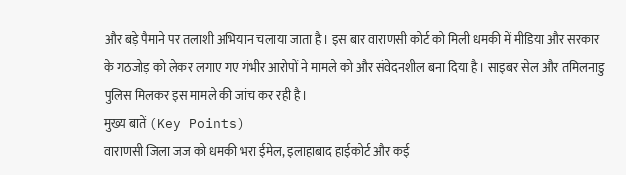और बड़े पैमाने पर तलाशी अभियान चलाया जाता है। इस बार वाराणसी कोर्ट को मिली धमकी में मीडिया और सरकार के गठजोड़ को लेकर लगाए गए गंभीर आरोपों ने मामले को और संवेदनशील बना दिया है। साइबर सेल और तमिलनाडु पुलिस मिलकर इस मामले की जांच कर रही है।
मुख्य बातें (Key Points)
वाराणसी जिला जज को धमकी भरा ईमेल, इलाहाबाद हाईकोर्ट और कई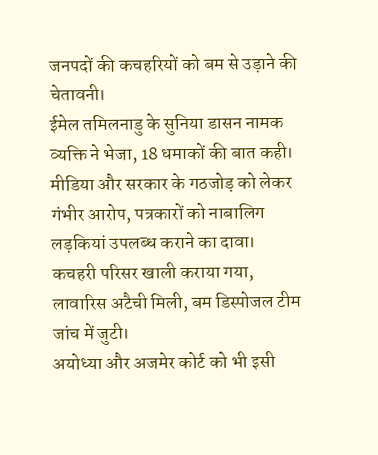जनपदों की कचहरियों को बम से उड़ाने की चेतावनी।
ईमेल तमिलनाडु के सुनिया डासन नामक व्यक्ति ने भेजा, 18 धमाकों की बात कही।
मीडिया और सरकार के गठजोड़ को लेकर गंभीर आरोप, पत्रकारों को नाबालिग लड़कियां उपलब्ध कराने का दावा।
कचहरी परिसर खाली कराया गया, लावारिस अटैची मिली, बम डिस्पोजल टीम जांच में जुटी।
अयोध्या और अजमेर कोर्ट को भी इसी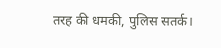तरह की धमकी, पुलिस सतर्क।